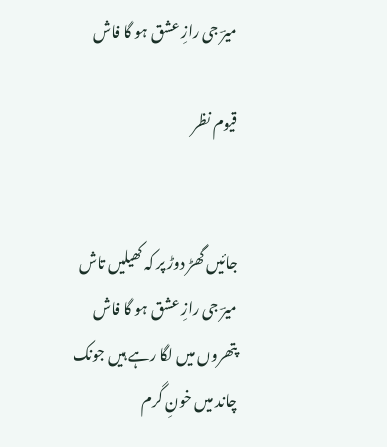میرؔ جی رازِ عشق ہو گا فاش

قیوم نظر


جائیں گھڑ دوڑ پر کہ کھیلیں تاش
میرؔ جی رازِ عشق ہو گا فاش
پتھروں میں لگا رہے ہیں جونک
چاند میں خونِ گرم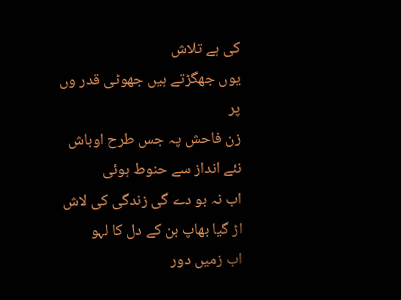کی ہے تلاش
یوں جھگڑتے ہیں جھوٹی قدر وں پر
زن فاحش پہ جس طرح اوباش
نئے انداز سے حنوط ہوئی
اب نہ بو دے گی زندگی کی لاش
اڑ گیا بھاپ بن کے دل کا لہو
اب زمیں دور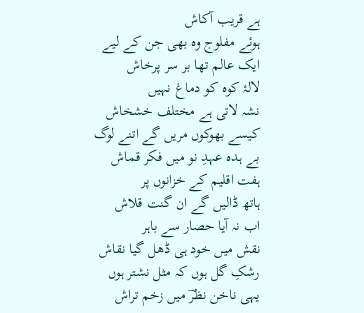ہے قریب آکاش
ہوئے مفلوج وہ بھی جن کے لیے
ایک عالم تھا بر سر پرخاش
لالۂ کوہ کو دماغ نہیں
نشہ لاتی ہے مختلف خشخاش
کیسے بھوکوں مریں گے اتنے لوگ
بے ہدہ عہدِ نو میں فکر‌ قماش
ہفت اقلیم کے خزانوں پر
ہاتھ ڈالیں گے ان گنت قلاش
اب نہ آیا حصار سے باہر
نقش میں خود ہی ڈھل گیا نقاش
رشکِ گل ہوں کہ مثل نشتر ہوں
یہی ناخن نظرؔ میں زخم تراش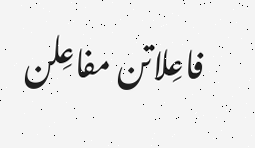فاعِلاتن مفاعِلن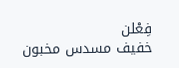فِعْلن
خفیف مسدس مخبون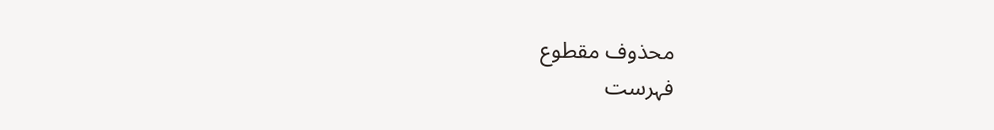محذوف مقطوع
فہرست